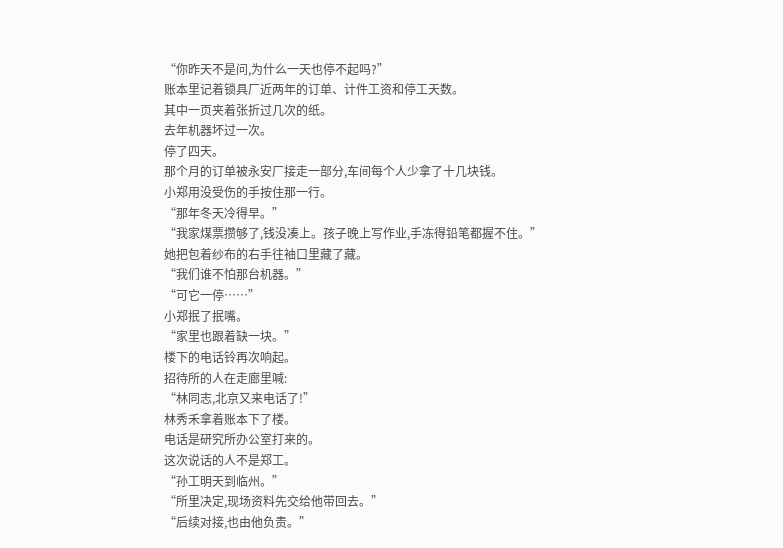“你昨天不是问,为什么一天也停不起吗?”
账本里记着锁具厂近两年的订单、计件工资和停工天数。
其中一页夹着张折过几次的纸。
去年机器坏过一次。
停了四天。
那个月的订单被永安厂接走一部分,车间每个人少拿了十几块钱。
小郑用没受伤的手按住那一行。
“那年冬天冷得早。”
“我家煤票攒够了,钱没凑上。孩子晚上写作业,手冻得铅笔都握不住。”
她把包着纱布的右手往袖口里藏了藏。
“我们谁不怕那台机器。”
“可它一停……”
小郑抿了抿嘴。
“家里也跟着缺一块。”
楼下的电话铃再次响起。
招待所的人在走廊里喊:
“林同志,北京又来电话了!”
林秀禾拿着账本下了楼。
电话是研究所办公室打来的。
这次说话的人不是郑工。
“孙工明天到临州。”
“所里决定,现场资料先交给他带回去。”
“后续对接,也由他负责。”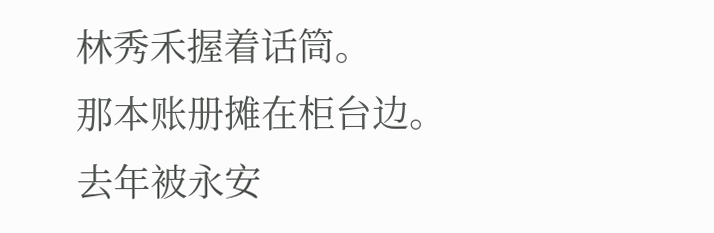林秀禾握着话筒。
那本账册摊在柜台边。
去年被永安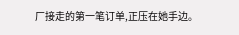厂接走的第一笔订单,正压在她手边。